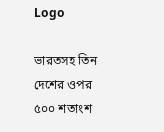Logo

ভারতসহ তিন দেশের ওপর ৫০০ শতাংশ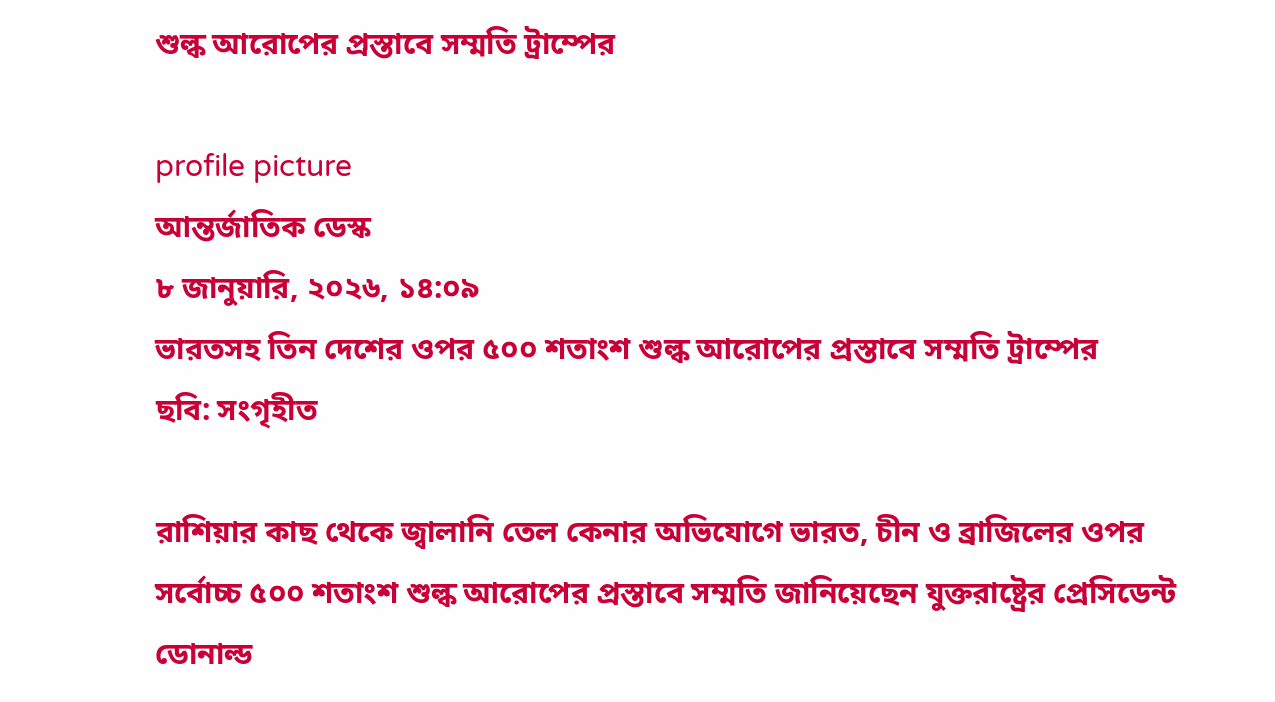শুল্ক আরোপের প্রস্তাবে সম্মতি ট্রাম্পের

profile picture
আন্তর্জাতিক ডেস্ক
৮ জানুয়ারি, ২০২৬, ১৪:০৯
ভারতসহ তিন দেশের ওপর ৫০০ শতাংশ শুল্ক আরোপের প্রস্তাবে সম্মতি ট্রাম্পের
ছবি: সংগৃহীত

রাশিয়ার কাছ থেকে জ্বালানি তেল কেনার অভিযোগে ভারত, চীন ও ব্রাজিলের ওপর সর্বোচ্চ ৫০০ শতাংশ শুল্ক আরোপের প্রস্তাবে সম্মতি জানিয়েছেন যুক্তরাষ্ট্রের প্রেসিডেন্ট ডোনাল্ড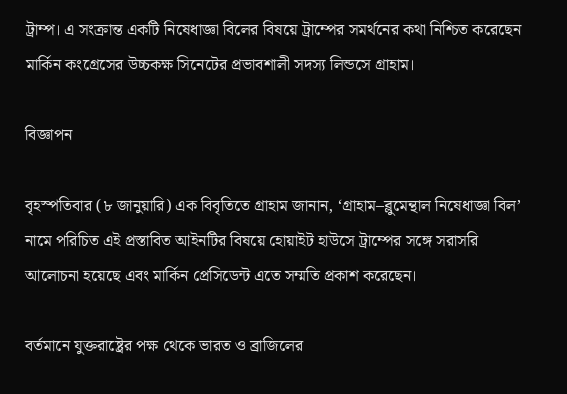ট্রাম্প। এ সংক্রান্ত একটি নিষেধাজ্ঞা বিলের বিষয়ে ট্রাম্পের সমর্থনের কথা নিশ্চিত করেছেন মার্কিন কংগ্রেসের উচ্চকক্ষ সিনেটের প্রভাবশালী সদস্য লিন্ডসে গ্রাহাম।

বিজ্ঞাপন

বৃহস্পতিবার (৮ জানুয়ারি) এক বিবৃতিতে গ্রাহাম জানান, ‘গ্রাহাম–ব্লুমেন্থাল নিষেধাজ্ঞা বিল’ নামে পরিচিত এই প্রস্তাবিত আইনটির বিষয়ে হোয়াইট হাউসে ট্রাম্পের সঙ্গে সরাসরি আলোচনা হয়েছে এবং মার্কিন প্রেসিডেন্ট এতে সম্মতি প্রকাশ করেছেন।

বর্তমানে যুক্তরাষ্ট্রের পক্ষ থেকে ভারত ও ব্রাজিলের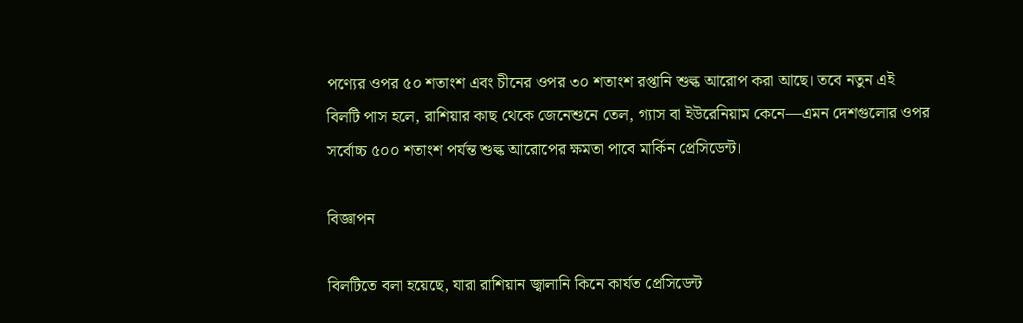পণ্যের ওপর ৫০ শতাংশ এবং চীনের ওপর ৩০ শতাংশ রপ্তানি শুল্ক আরোপ করা আছে। তবে নতুন এই বিলটি পাস হলে, রাশিয়ার কাছ থেকে জেনেশুনে তেল, গ্যাস বা ইউরেনিয়াম কেনে—এমন দেশগুলোর ওপর সর্বোচ্চ ৫০০ শতাংশ পর্যন্ত শুল্ক আরোপের ক্ষমতা পাবে মার্কিন প্রেসিডেন্ট।

বিজ্ঞাপন

বিলটিতে বলা হয়েছে, যারা রাশিয়ান জ্বালানি কিনে কার্যত প্রেসিডেন্ট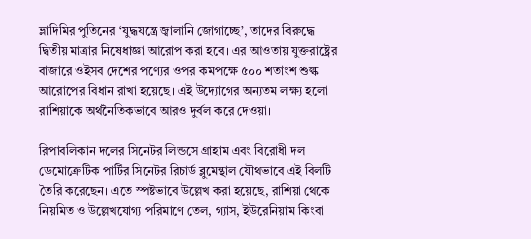ভ্লাদিমির পুতিনের ‘যুদ্ধযন্ত্রে জ্বালানি জোগাচ্ছে’, তাদের বিরুদ্ধে দ্বিতীয় মাত্রার নিষেধাজ্ঞা আরোপ করা হবে। এর আওতায় যুক্তরাষ্ট্রের বাজারে ওইসব দেশের পণ্যের ওপর কমপক্ষে ৫০০ শতাংশ শুল্ক আরোপের বিধান রাখা হয়েছে। এই উদ্যোগের অন্যতম লক্ষ্য হলো রাশিয়াকে অর্থনৈতিকভাবে আরও দুর্বল করে দেওয়া।

রিপাবলিকান দলের সিনেটর লিন্ডসে গ্রাহাম এবং বিরোধী দল ডেমোক্রেটিক পার্টির সিনেটর রিচার্ড ব্লুমেন্থাল যৌথভাবে এই বিলটি তৈরি করেছেন। এতে স্পষ্টভাবে উল্লেখ করা হয়েছে, রাশিয়া থেকে নিয়মিত ও উল্লেখযোগ্য পরিমাণে তেল, গ্যাস, ইউরেনিয়াম কিংবা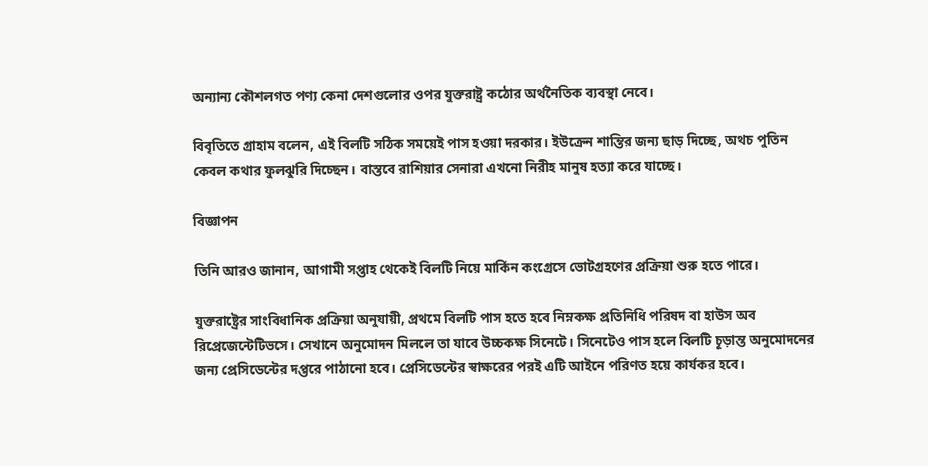অন্যান্য কৌশলগত পণ্য কেনা দেশগুলোর ওপর যুক্তরাষ্ট্র কঠোর অর্থনৈতিক ব্যবস্থা নেবে।

বিবৃতিতে গ্রাহাম বলেন, এই বিলটি সঠিক সময়েই পাস হওয়া দরকার। ইউক্রেন শান্তির জন্য ছাড় দিচ্ছে, অথচ পুতিন কেবল কথার ফুলঝুরি দিচ্ছেন। বাস্তবে রাশিয়ার সেনারা এখনো নিরীহ মানুষ হত্যা করে যাচ্ছে।

বিজ্ঞাপন

তিনি আরও জানান, আগামী সপ্তাহ থেকেই বিলটি নিয়ে মার্কিন কংগ্রেসে ভোটগ্রহণের প্রক্রিয়া শুরু হতে পারে।

যুক্তরাষ্ট্রের সাংবিধানিক প্রক্রিয়া অনুযায়ী, প্রথমে বিলটি পাস হতে হবে নিম্নকক্ষ প্রতিনিধি পরিষদ বা হাউস অব রিপ্রেজেন্টেটিভসে। সেখানে অনুমোদন মিললে তা যাবে উচ্চকক্ষ সিনেটে। সিনেটেও পাস হলে বিলটি চূড়ান্ত অনুমোদনের জন্য প্রেসিডেন্টের দপ্তরে পাঠানো হবে। প্রেসিডেন্টের স্বাক্ষরের পরই এটি আইনে পরিণত হয়ে কার্যকর হবে।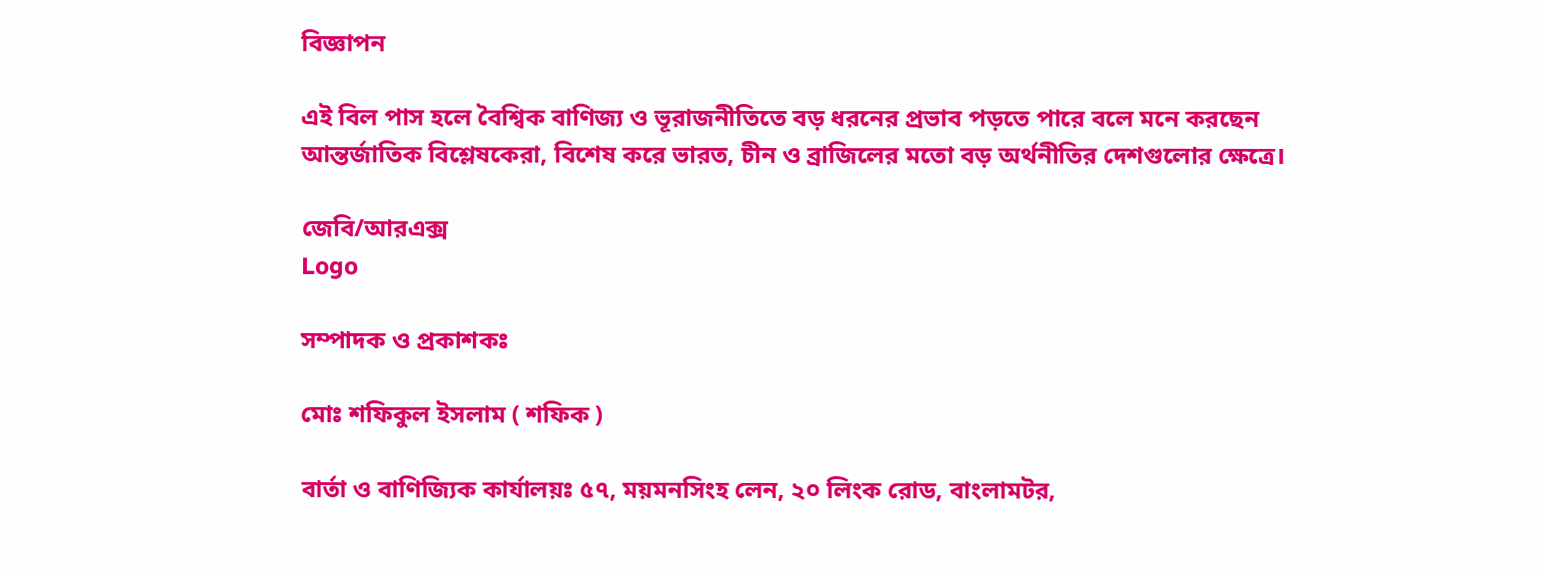বিজ্ঞাপন

এই বিল পাস হলে বৈশ্বিক বাণিজ্য ও ভূরাজনীতিতে বড় ধরনের প্রভাব পড়তে পারে বলে মনে করছেন আন্তর্জাতিক বিশ্লেষকেরা, বিশেষ করে ভারত, চীন ও ব্রাজিলের মতো বড় অর্থনীতির দেশগুলোর ক্ষেত্রে।

জেবি/আরএক্স
Logo

সম্পাদক ও প্রকাশকঃ

মোঃ শফিকুল ইসলাম ( শফিক )

বার্তা ও বাণিজ্যিক কার্যালয়ঃ ৫৭, ময়মনসিংহ লেন, ২০ লিংক রোড, বাংলামটর,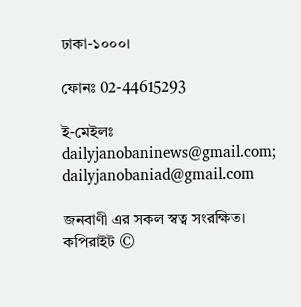ঢাকা-১০০০।

ফোনঃ 02-44615293

ই-মেইলঃ dailyjanobaninews@gmail.com; dailyjanobaniad@gmail.com

জনবাণী এর সকল স্বত্ব সংরক্ষিত। কপিরাইট ©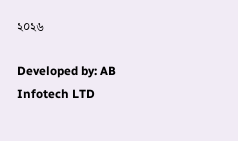২০২৬

Developed by: AB Infotech LTD